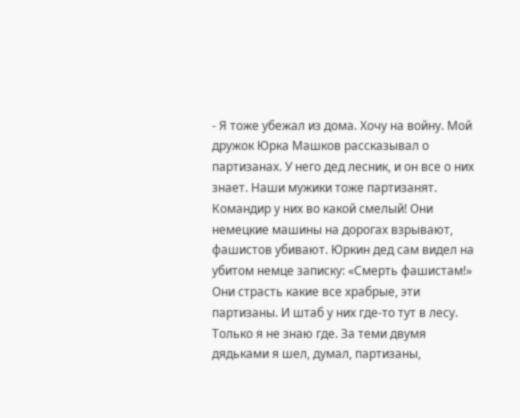- Я тоже убежал из дома. Хочу на войну. Мой дружок Юрка Машков рассказывал о партизанах. У него дед лесник, и он все о них знает. Наши мужики тоже партизанят. Командир у них во какой смелый! Они немецкие машины на дорогах взрывают, фашистов убивают. Юркин дед сам видел на убитом немце записку: «Смерть фашистам!» Они страсть какие все храбрые, эти партизаны. И штаб у них где-то тут в лесу. Только я не знаю где. За теми двумя дядьками я шел, думал, партизаны,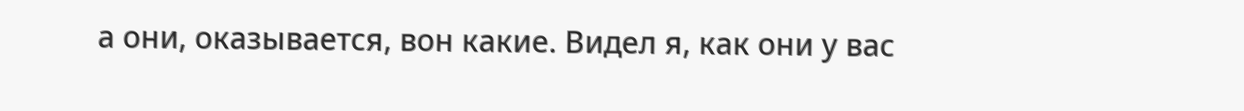а они, оказывается, вон какие. Видел я, как они у вас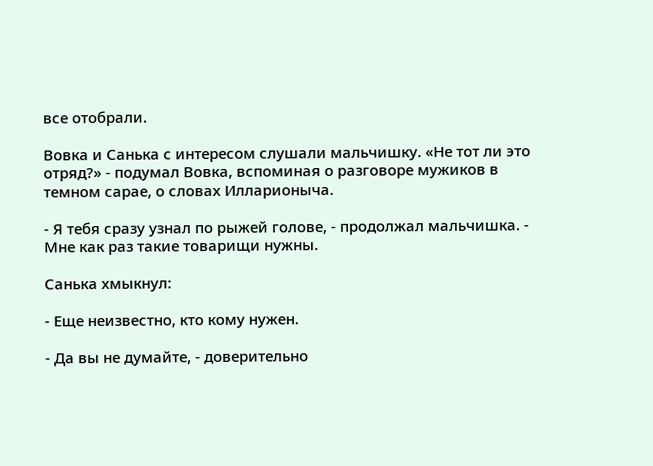все отобрали.

Вовка и Санька с интересом слушали мальчишку. «Не тот ли это отряд?» - подумал Вовка, вспоминая о разговоре мужиков в темном сарае, о словах Илларионыча.

- Я тебя сразу узнал по рыжей голове, - продолжал мальчишка. - Мне как раз такие товарищи нужны.

Санька хмыкнул:

- Еще неизвестно, кто кому нужен.

- Да вы не думайте, - доверительно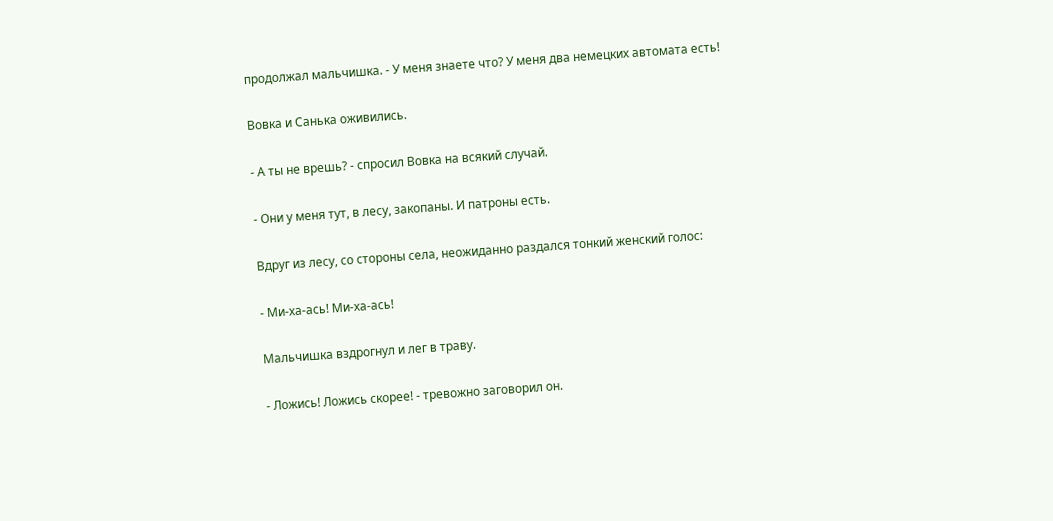продолжал мальчишка. - У меня знаете что? У меня два немецких автомата есть!

Вовка и Санька оживились.

- А ты не врешь? - спросил Вовка на всякий случай.

- Они у меня тут, в лесу, закопаны. И патроны есть.

Вдруг из лесу, со стороны села, неожиданно раздался тонкий женский голос:

- Ми-ха-ась! Ми-ха-ась!

Мальчишка вздрогнул и лег в траву.

- Ложись! Ложись скорее! - тревожно заговорил он.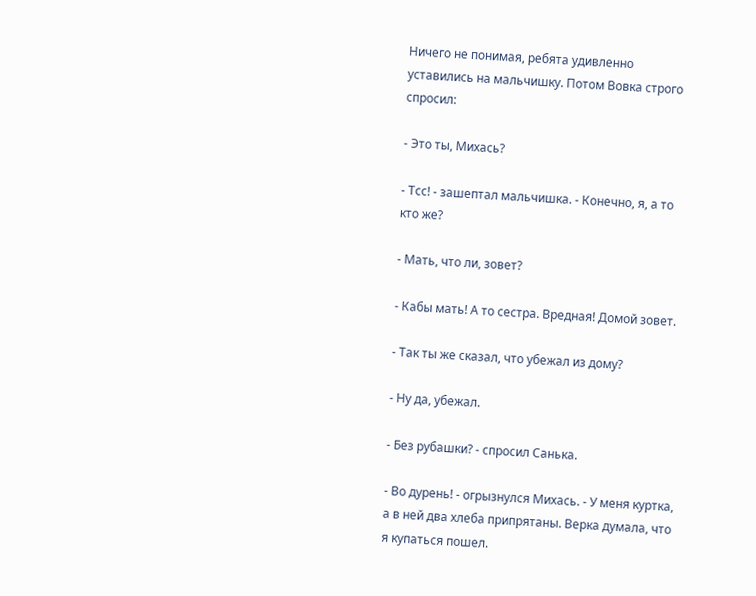Ничего не понимая, ребята удивленно уставились на мальчишку. Потом Вовка строго спросил:

- Это ты, Михась?

- Тсс! - зашептал мальчишка. - Конечно, я, а то кто же?

- Мать, что ли, зовет?

- Кабы мать! А то сестра. Вредная! Домой зовет.

- Так ты же сказал, что убежал из дому?

- Ну да, убежал.

- Без рубашки? - спросил Санька.

- Во дурень! - огрызнулся Михась. - У меня куртка, а в ней два хлеба припрятаны. Верка думала, что я купаться пошел.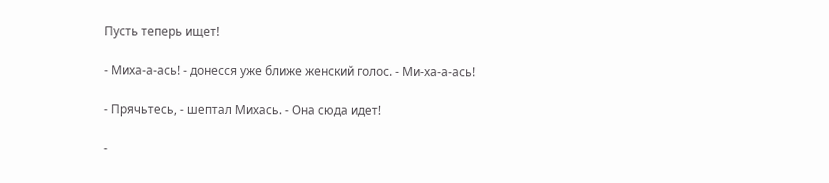Пусть теперь ищет!

- Миха-а-ась! - донесся уже ближе женский голос. - Ми-ха-а-ась!

- Прячьтесь, - шептал Михась. - Она сюда идет!

-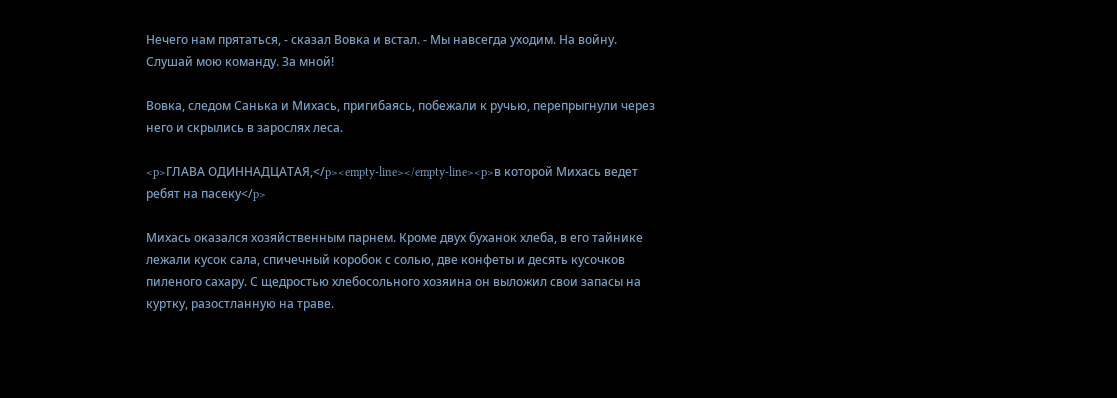Нечего нам прятаться, - сказал Вовка и встал. - Мы навсегда уходим. На войну. Слушай мою команду. За мной!

Вовка, следом Санька и Михась, пригибаясь, побежали к ручью, перепрыгнули через него и скрылись в зарослях леса.

<p>ГЛАВА ОДИННАДЦАТАЯ,</p><empty-line></empty-line><p>в которой Михась ведет ребят на пасеку</p>

Михась оказался хозяйственным парнем. Кроме двух буханок хлеба, в его тайнике лежали кусок сала, спичечный коробок с солью, две конфеты и десять кусочков пиленого сахару. С щедростью хлебосольного хозяина он выложил свои запасы на куртку, разостланную на траве.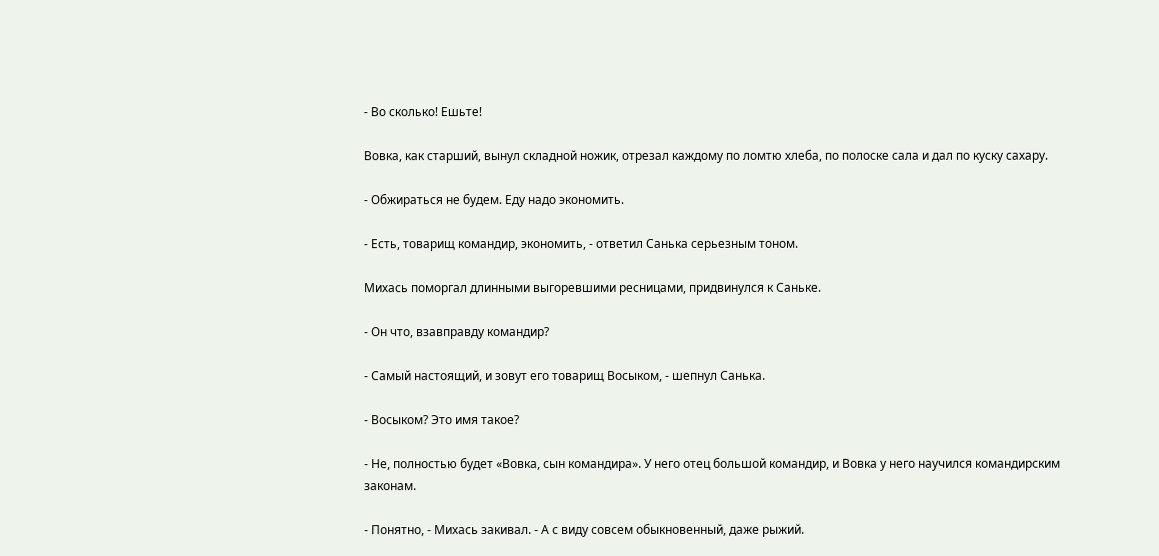- Во сколько! Ешьте!

Вовка, как старший, вынул складной ножик, отрезал каждому по ломтю хлеба, по полоске сала и дал по куску сахару.

- Обжираться не будем. Еду надо экономить.

- Есть, товарищ командир, экономить, - ответил Санька серьезным тоном.

Михась поморгал длинными выгоревшими ресницами, придвинулся к Саньке.

- Он что, взавправду командир?

- Самый настоящий, и зовут его товарищ Восыком, - шепнул Санька.

- Восыком? Это имя такое?

- Не, полностью будет «Вовка, сын командира». У него отец большой командир, и Вовка у него научился командирским законам.

- Понятно, - Михась закивал. - А с виду совсем обыкновенный, даже рыжий.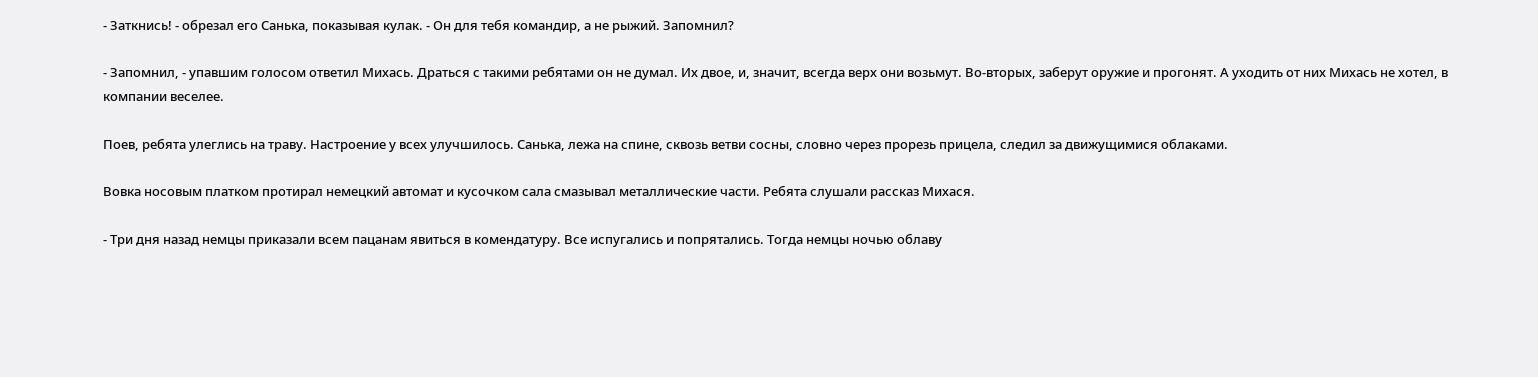- Заткнись! - обрезал его Санька, показывая кулак. - Он для тебя командир, а не рыжий. Запомнил?

- Запомнил, - упавшим голосом ответил Михась. Драться с такими ребятами он не думал. Их двое, и, значит, всегда верх они возьмут. Во-вторых, заберут оружие и прогонят. А уходить от них Михась не хотел, в компании веселее.

Поев, ребята улеглись на траву. Настроение у всех улучшилось. Санька, лежа на спине, сквозь ветви сосны, словно через прорезь прицела, следил за движущимися облаками.

Вовка носовым платком протирал немецкий автомат и кусочком сала смазывал металлические части. Ребята слушали рассказ Михася.

- Три дня назад немцы приказали всем пацанам явиться в комендатуру. Все испугались и попрятались. Тогда немцы ночью облаву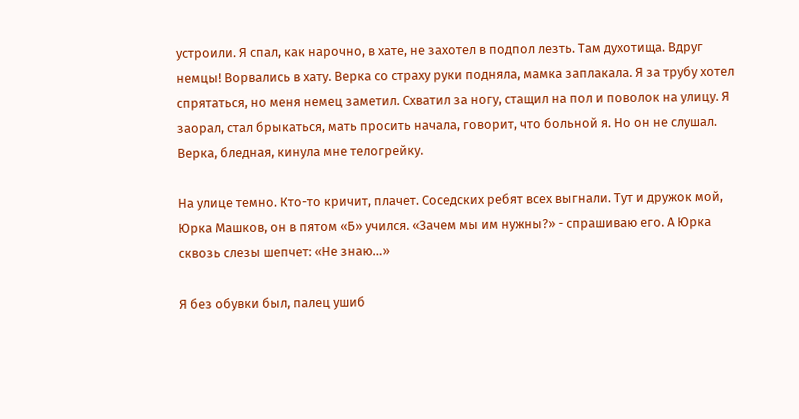устроили. Я спал, как нарочно, в хате, не захотел в подпол лезть. Там духотища. Вдруг немцы! Ворвались в хату. Верка со страху руки подняла, мамка заплакала. Я за трубу хотел спрятаться, но меня немец заметил. Схватил за ногу, стащил на пол и поволок на улицу. Я заорал, стал брыкаться, мать просить начала, говорит, что больной я. Но он не слушал. Верка, бледная, кинула мне телогрейку.

На улице темно. Кто-то кричит, плачет. Соседских ребят всех выгнали. Тут и дружок мой, Юрка Машков, он в пятом «Б» учился. «Зачем мы им нужны?» - спрашиваю его. А Юрка сквозь слезы шепчет: «Не знаю…»

Я без обувки был, палец ушиб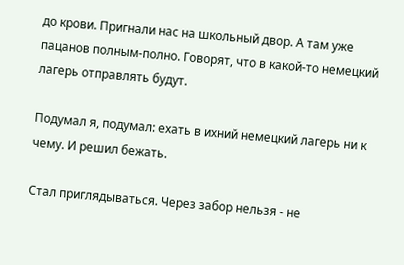до крови. Пригнали нас на школьный двор. А там уже пацанов полным-полно. Говорят, что в какой-то немецкий лагерь отправлять будут.

Подумал я, подумал: ехать в ихний немецкий лагерь ни к чему. И решил бежать.

Стал приглядываться. Через забор нельзя - не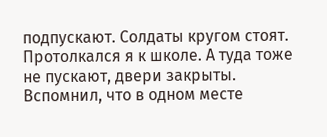подпускают. Солдаты кругом стоят. Протолкался я к школе. А туда тоже не пускают, двери закрыты. Вспомнил, что в одном месте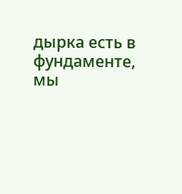дырка есть в фундаменте, мы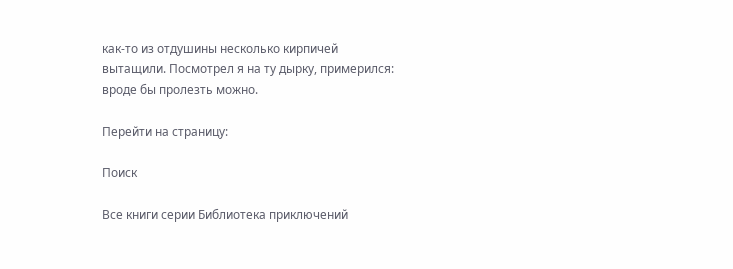как-то из отдушины несколько кирпичей вытащили. Посмотрел я на ту дырку, примерился: вроде бы пролезть можно.

Перейти на страницу:

Поиск

Все книги серии Библиотека приключений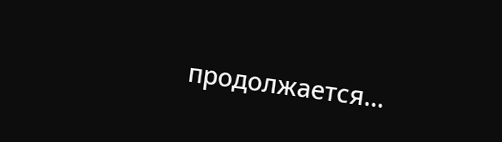продолжается…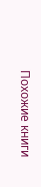Похожие книги